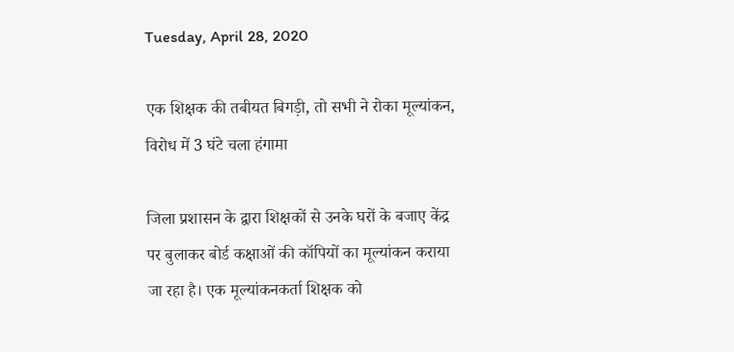Tuesday, April 28, 2020

एक शिक्षक की तबीयत बिगड़ी, तो सभी ने रोका मूल्यांकन, विरोध में 3 घंटे चला हंगामा

जिला प्रशासन के द्वारा शिक्षकों से उनके घरों के बजाए केंद्र पर बुलाकर बोर्ड कक्षाओं की कॉपियों का मूल्यांकन कराया जा रहा है। एक मूल्यांकनकर्ता शिक्षक को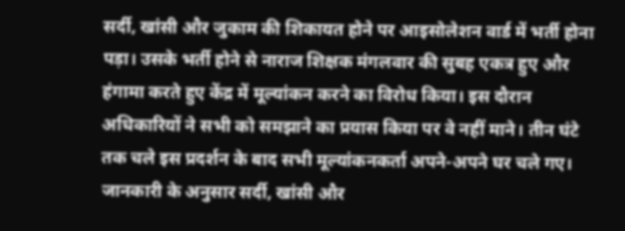सर्दी, खांसी और जुकाम की शिकायत होने पर आइसोलेशन वार्ड में भर्ती होना पड़ा। उसके भर्ती होने से नाराज शिक्षक मंगलवार की सुबह एकत्र हुए और हंगामा करते हुए केंद्र में मूल्यांकन करने का विरोध किया। इस दौरान अधिकारियों ने सभी को समझाने का प्रयास किया पर वे नहीं माने। तीन घंटे तक चले इस प्रदर्शन के बाद सभी मूल्यांकनकर्ता अपने-अपने घर चले गए।
जानकारी के अनुसार सर्दी, खांसी और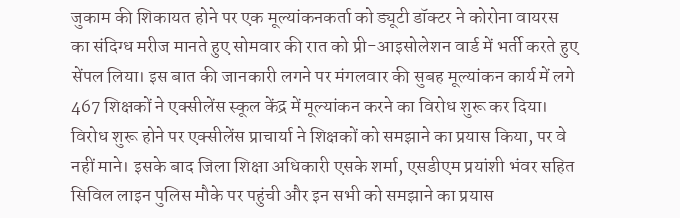जुकाम की शिकायत होने पर एक मूल्यांकनकर्ता को ड्यूटी डॉक्टर ने कोरोना वायरस का संदिग्ध मरीज मानते हुए सोमवार की रात को प्री-आइसोलेशन वार्ड में भर्ती करते हुए सेंपल लिया। इस बात की जानकारी लगने पर मंगलवार की सुबह मूल्यांकन कार्य में लगे 467 शिक्षकों ने एक्सीलेंस स्कूल केंद्र में मूल्यांकन करने का विरोध शुरू कर दिया।
विरोध शुरू होने पर एक्सीलेंस प्राचार्या ने शिक्षकों को समझाने का प्रयास किया, पर वे नहीं माने। इसके बाद जिला शिक्षा अधिकारी एसके शर्मा, एसडीएम प्रयांशी भंवर सहित सिविल लाइन पुलिस मौके पर पहुंची और इन सभी को समझाने का प्रयास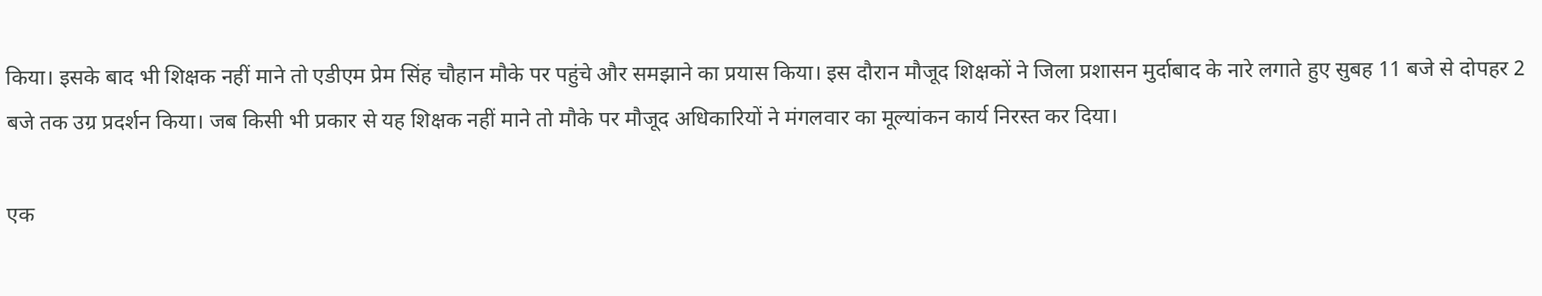किया। इसके बाद भी शिक्षक नहीं माने तो एडीएम प्रेम सिंह चौहान मौके पर पहुंचे और समझाने का प्रयास किया। इस दौरान मौजूद शिक्षकों ने जिला प्रशासन मुर्दाबाद के नारे लगाते हुए सुबह 11 बजे से दोपहर 2 बजे तक उग्र प्रदर्शन किया। जब किसी भी प्रकार से यह शिक्षक नहीं माने तो मौके पर मौजूद अधिकारियों ने मंगलवार का मूल्यांकन कार्य निरस्त कर दिया।

एक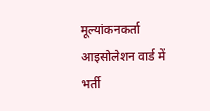मूल्यांकनकर्ता आइसोलेशन वार्ड में भर्ती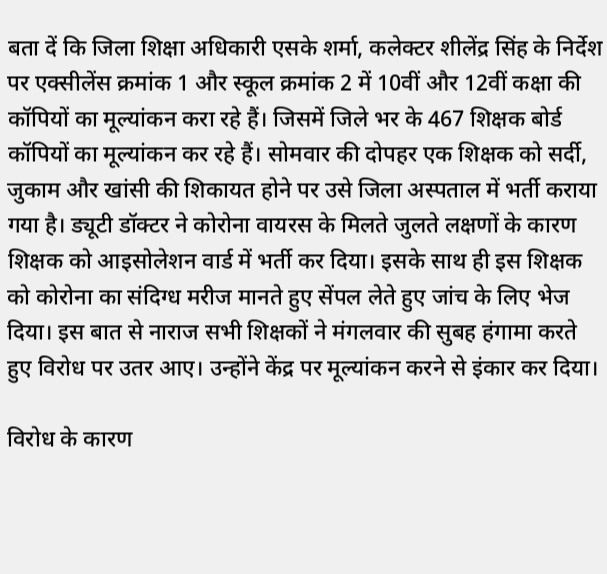बता दें कि जिला शिक्षा अधिकारी एसके शर्मा, कलेक्टर शीलेंद्र सिंह के निर्देश पर एक्सीलेंस क्रमांक 1 और स्कूल क्रमांक 2 में 10वीं और 12वीं कक्षा की कॉपियों का मूल्यांकन करा रहे हैं। जिसमें जिले भर के 467 शिक्षक बोर्ड कॉपियों का मूल्यांकन कर रहे हैं। सोमवार की दोपहर एक शिक्षक को सर्दी, जुकाम और खांसी की शिकायत होने पर उसे जिला अस्पताल में भर्ती कराया गया है। ड्यूटी डॉक्टर ने कोरोना वायरस के मिलते जुलते लक्षणों के कारण शिक्षक को आइसोलेशन वार्ड में भर्ती कर दिया। इसके साथ ही इस शिक्षक को कोरोना का संदिग्ध मरीज मानते हुए सेंपल लेते हुए जांच के लिए भेज दिया। इस बात से नाराज सभी शिक्षकों ने मंगलवार की सुबह हंगामा करते हुए विरोध पर उतर आए। उन्होंने केंद्र पर मूल्यांकन करने से इंकार कर दिया।

विरोध के कारण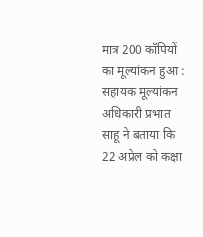मात्र 200 कॉपियों का मूल्यांकन हुआ : सहायक मूल्यांकन अधिकारी प्रभात साहू ने बताया कि 22 अप्रेल को कक्षा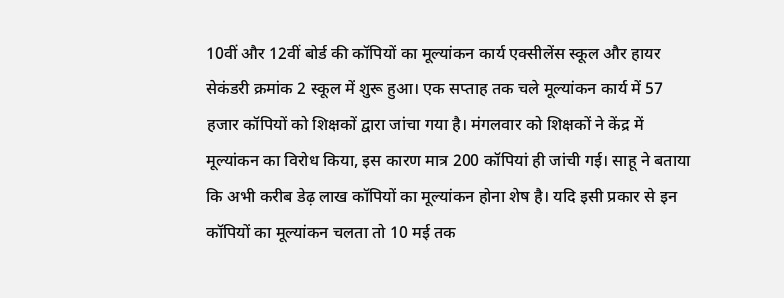10वीं और 12वीं बोर्ड की कॉपियों का मूल्यांकन कार्य एक्सीलेंस स्कूल और हायर सेकंडरी क्रमांक 2 स्कूल में शुरू हुआ। एक सप्ताह तक चले मूल्यांकन कार्य में 57 हजार कॉपियों को शिक्षकों द्वारा जांचा गया है। मंगलवार को शिक्षकों ने केंद्र में मूल्यांकन का विरोध किया, इस कारण मात्र 200 कॉपियां ही जांची गई। साहू ने बताया कि अभी करीब डेढ़ लाख कॉपियों का मूल्यांकन होना शेष है। यदि इसी प्रकार से इन कॉपियों का मूल्यांकन चलता तो 10 मई तक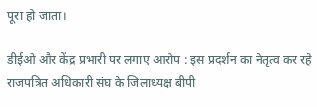पूरा हो जाता।

डीईओ और केंद्र प्रभारी पर लगाए आरोप : इस प्रदर्शन का नेतृत्व कर रहे राजपत्रित अधिकारी संघ के जिलाध्यक्ष बीपी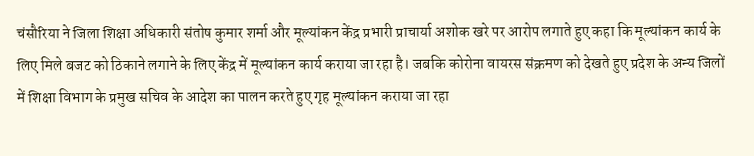चंसौरिया ने जिला शिक्षा अधिकारी संतोष कुमार शर्मा और मूल्यांकन केंद्र प्रभारी प्राचार्या अशोक खरे पर आरोप लगाते हुए कहा कि मूल्यांकन कार्य के लिए मिले बजट को ठिकाने लगाने के लिए केंद्र में मूल्यांकन कार्य कराया जा रहा है। जबकि कोरोना वायरस संक्रमण को देखते हुए प्रदेश के अन्य जिलों में शिक्षा विभाग के प्रमुख सचिव के आदेश का पालन करते हुए गृह मूल्यांकन कराया जा रहा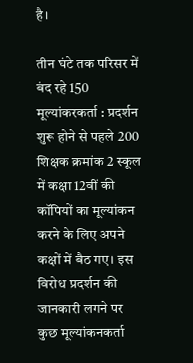है।

तीन घंटे तक परिसर में बंद रहे 150 मूल्यांकरकर्ता : प्रदर्शन शुरू होने से पहले 200 शिक्षक क्रमांक 2 स्कूल में कक्षा 12वीं की कॉपियों का मूल्यांकन करने के लिए अपने कक्षों में बैठ गए। इस विरोध प्रदर्शन की जानकारी लगने पर कुछ मूल्यांकनकर्ता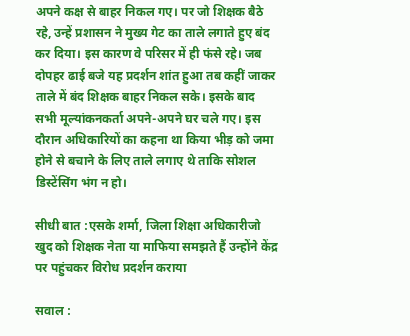अपने कक्ष से बाहर निकल गए। पर जो शिक्षक बैठे रहे, उन्हें प्रशासन ने मुख्य गेट का ताले लगाते हुए बंद कर दिया। इस कारण वे परिसर में ही फंसे रहे। जब दोपहर ढाई बजे यह प्रदर्शन शांत हुआ तब कहीं जाकर ताले में बंद शिक्षक बाहर निकल सके। इसके बाद सभी मूल्यांकनकर्ता अपने-अपने घर चले गए। इस दौरान अधिकारियों का कहना था किया भीड़ को जमा होने से बचाने के लिए ताले लगाए थे ताकि सोशल डिस्टेंसिंग भंग न हो।

सीधी बात :एसके शर्मा, जिला शिक्षा अधिकारीजो खुद को शिक्षक नेता या माफिया समझते हैं उन्होंने केंद्र पर पहुंचकर विरोध प्रदर्शन कराया

सवाल :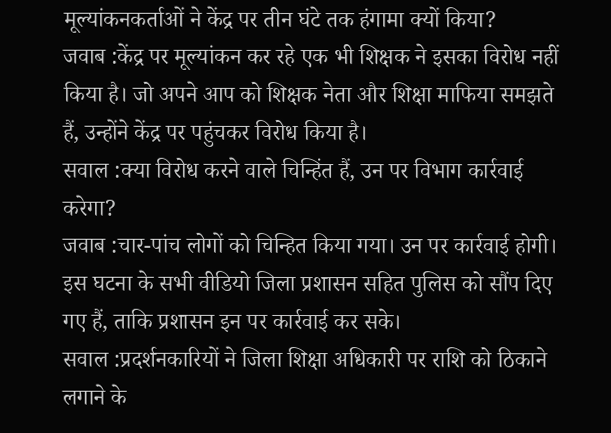मूल्यांकनकर्ताओं ने केंद्र पर तीन घंटे तक हंगामा क्यों किया?
जवाब :केंद्र पर मूल्यांकन कर रहे एक भी शिक्षक ने इसका विरोध नहीं किया है। जो अपने आप को शिक्षक नेता और शिक्षा माफिया समझते हैं, उन्होंने केंद्र पर पहुंचकर विरोध किया है।
सवाल :क्या विरोध करने वाले चिन्हिंत हैं, उन पर विभाग कार्रवाई करेगा?
जवाब :चार-पांच लोगों को चिन्हित किया गया। उन पर कार्रवाई होगी। इस घटना के सभी वीडियो जिला प्रशासन सहित पुलिस को सौंप दिए गए हैं, ताकि प्रशासन इन पर कार्रवाई कर सके।
सवाल :प्रदर्शनकारियों ने जिला शिक्षा अधिकारी पर राशि को ठिकाने लगाने के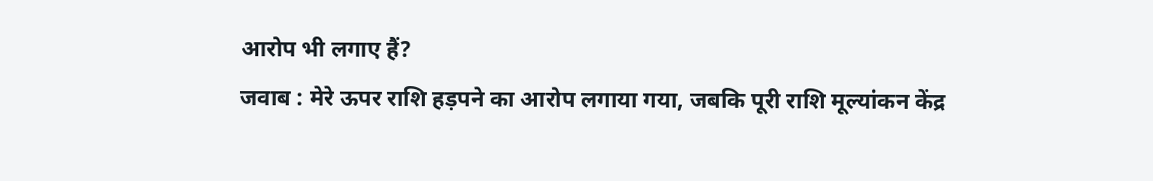आरोप भी लगाए हैं?
जवाब : मेरे ऊपर राशि हड़पने का आरोप लगाया गया, जबकि पूरी राशि मूल्यांकन केंद्र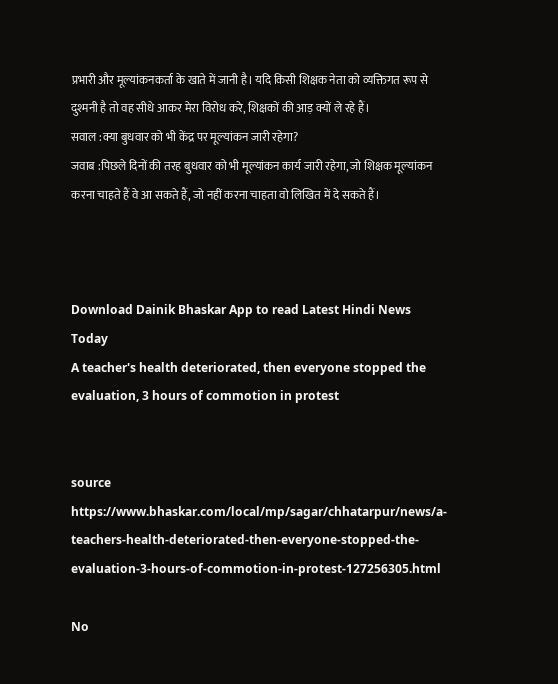प्रभारी और मूल्यांकनकर्ता के खाते में जानी है। यदि किसी शिक्षक नेता को व्यक्तिगत रूप से दुश्मनी है तो वह सीधे आकर मेरा विरोध करे, शिक्षकों की आड़ क्यों ले रहे हैं।
सवाल :क्या बुधवार को भी केंद्र पर मूल्यांकन जारी रहेगा?
जवाब :पिछले दिनों की तरह बुधवार को भी मूल्यांकन कार्य जारी रहेगा, जो शिक्षक मूल्यांकन करना चाहते हैं वे आ सकते हैं, जो नहीं करना चाहता वो लिखित में दे सकते हैं।



Download Dainik Bhaskar App to read Latest Hindi News Today
A teacher's health deteriorated, then everyone stopped the evaluation, 3 hours of commotion in protest


source https://www.bhaskar.com/local/mp/sagar/chhatarpur/news/a-teachers-health-deteriorated-then-everyone-stopped-the-evaluation-3-hours-of-commotion-in-protest-127256305.html

No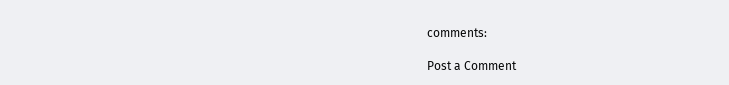comments:

Post a Comment